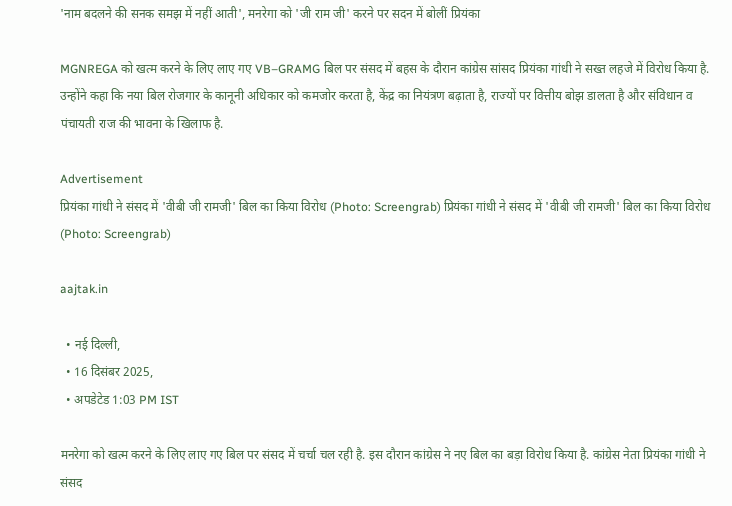'नाम बदलने की सनक समझ में नहीं आती', मनरेगा को 'जी राम जी' करने पर सदन में बोलीं प्रियंका

MGNREGA को खत्म करने के लिए लाए गए VB–GRAMG बिल पर संसद में बहस के दौरान कांग्रेस सांसद प्रियंका गांधी ने सख्त लहजे में विरोध किया है. उन्होंने कहा कि नया बिल रोजगार के कानूनी अधिकार को कमजोर करता है, केंद्र का नियंत्रण बढ़ाता है, राज्यों पर वित्तीय बोझ डालता है और संविधान व पंचायती राज की भावना के खिलाफ है.

Advertisement
प्रियंका गांधी ने संसद में 'वीबी जी रामजी' बिल का किया विरोध (Photo: Screengrab) प्रियंका गांधी ने संसद में 'वीबी जी रामजी' बिल का किया विरोध (Photo: Screengrab)

aajtak.in

  • नई दिल्ली,
  • 16 दिसंबर 2025,
  • अपडेटेड 1:03 PM IST

मनरेगा को खत्म करने के लिए लाए गए बिल पर संसद में चर्चा चल रही है. इस दौरान कांग्रेस ने नए बिल का बड़ा विरोध किया है. कांग्रेस नेता प्रियंका गांधी ने संसद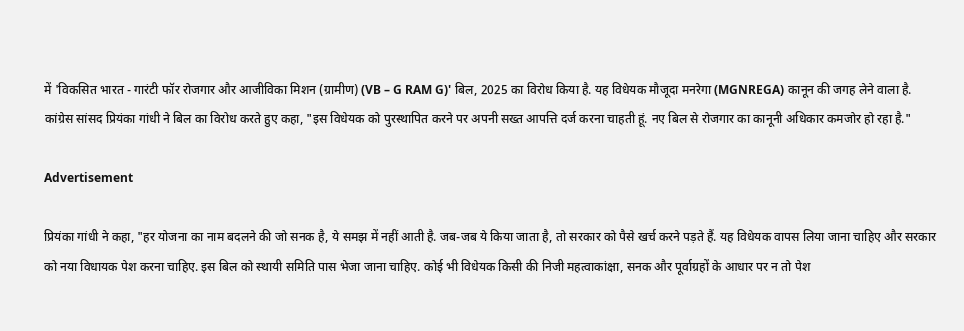में 'विकसित भारत - गारंटी फॉर रोजगार और आजीविका मिशन (ग्रामीण) (VB – G RAM G)' बिल, 2025 का विरोध किया है. यह विधेयक मौजूदा मनरेगा (MGNREGA) कानून की जगह लेने वाला है. कांग्रेस सांसद प्रियंका गांधी ने बिल का विरोध करते हुए कहा, "इस विधेयक को पुरस्थापित करने पर अपनी सख्त आपत्ति दर्ज करना चाहती हूं. नए बिल से रोजगार का कानूनी अधिकार कमजोर हो रहा है."

Advertisement

प्रियंका गांधी ने कहा, "हर योजना का नाम बदलने की जो सनक है, ये समझ में नहीं आती है. जब-जब ये किया जाता है, तो सरकार को पैसे खर्च करने पड़ते हैं. यह विधेयक वापस लिया जाना चाहिए और सरकार को नया विधायक पेश करना चाहिए. इस बिल को स्थायी समिति पास भेजा जाना चाहिए. कोई भी विधेयक किसी की निजी महत्वाकांक्षा, सनक और पूर्वाग्रहों के आधार पर न तो पेश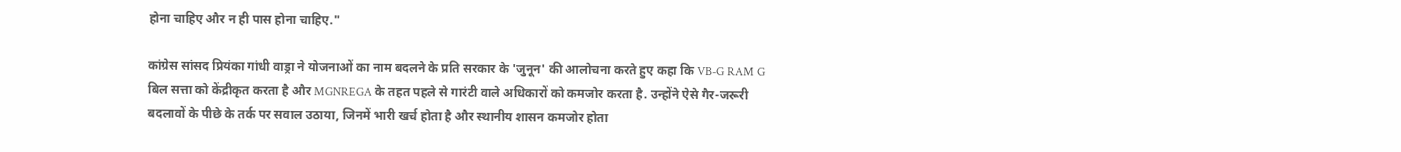होना चाहिए और न ही पास होना चाहिए."

कांग्रेस सांसद प्रियंका गांधी वाड्रा ने योजनाओं का नाम बदलने के प्रति सरकार के 'जुनून' की आलोचना करते हुए कहा कि VB-G RAM G बिल सत्ता को केंद्रीकृत करता है और MGNREGA के तहत पहले से गारंटी वाले अधिकारों को कमजोर करता है. उन्होंने ऐसे गैर-जरूरी बदलावों के पीछे के तर्क पर सवाल उठाया, जिनमें भारी खर्च होता है और स्थानीय शासन कमजोर होता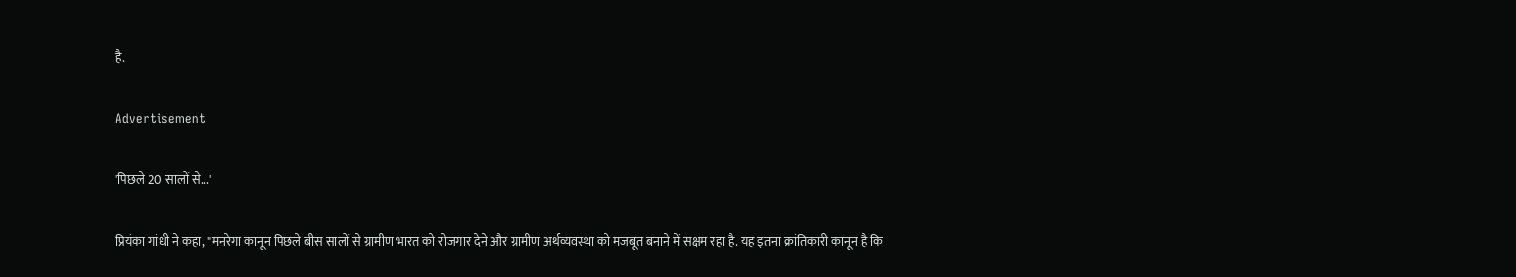है.

Advertisement

'पिछले 20 सालों से...'

प्रियंका गांधी ने कहा, "मनरेगा कानून पिछले बीस सालों से ग्रामीण भारत को रोजगार देने और ग्रामीण अर्थव्यवस्था को मजबूत बनाने में सक्षम रहा है. यह इतना क्रांतिकारी कानून है कि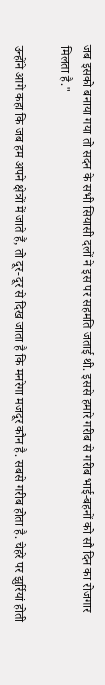जब इसको बनाया गया तो सदन के सभी सियासी दलों ने इस पर सहमति जताई थी. इससे हमारे गरीब से गरीब भाई-बहनों को सौ दिन का रोजगार मिलता है."

उन्होंने आगे कहा कि जब हम अपने क्षेत्रों में जाते हैं, तो दूर-दूर से दिख जाता है कि मनरेगा मजदूर कौन है. सबसे गरीब होता है. चेहरे पर झुर्रियां होती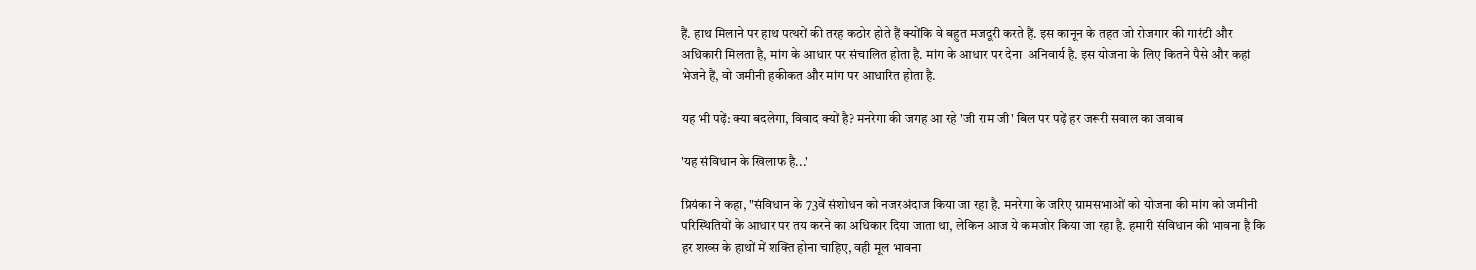हैं. हाथ मिलाने पर हाथ पत्थरों की तरह कठोर होते हैं क्योंकि वे बहुत मजदूरी करते हैं. इस कानून के तहत जो रोजगार की गारंटी और अधिकारी मिलता है, मांग के आधार पर संचालित होता है. मांग के आधार पर देना  अनिवार्य है. इस योजना के लिए कितने पैसे और कहां भेजने हैं, वो जमीनी हकीकत और मांग पर आधारित होता है.

यह भी पढ़ें: क्या बदलेगा, विवाद क्यों है? मनरेगा की जगह आ रहे 'जी राम जी' बिल पर पढ़ें हर जरूरी सवाल का जवाब

'यह संविधान के खिलाफ है...'

प्रियंका ने कहा, "संविधान के 73वें संशोधन को नजरअंदाज किया जा रहा है. मनरेगा के जरिए ग्रामसभाओं को योजना की मांग को जमीनी परिस्थितियों के आधार पर तय करने का अधिकार दिया जाता था, लेकिन आज ये कमजोर किया जा रहा है. हमारी संविधान की भावना है कि हर शख्स के हाथों में शक्ति होना चाहिए, वही मूल भावना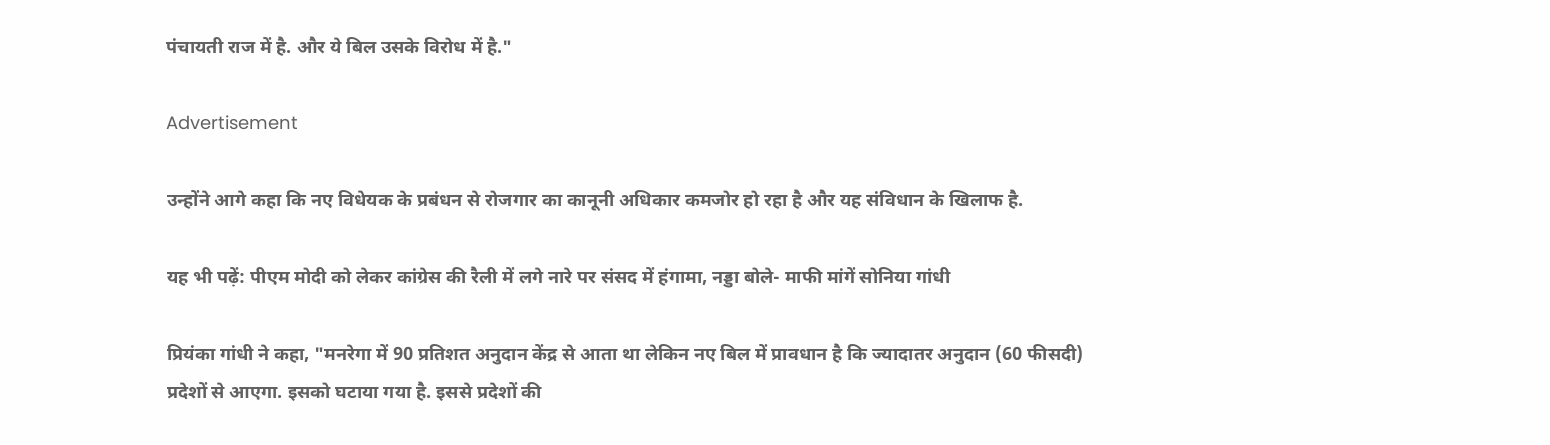पंचायती राज में है. और ये बिल उसके विरोध में है."

Advertisement

उन्होंने आगे कहा कि नए विधेयक के प्रबंधन से रोजगार का कानूनी अधिकार कमजोर हो रहा है और यह संविधान के खिलाफ है.

यह भी पढ़ें: पीएम मोदी को लेकर कांग्रेस की रैली में लगे नारे पर संसद में हंगामा, नड्डा बोले- माफी मांगें सोनिया गांधी

प्रियंका गांधी ने कहा, "मनरेगा में 90 प्रतिशत अनुदान केंद्र से आता था लेकिन नए बिल में प्रावधान है कि ज्यादातर अनुदान (60 फीसदी)  प्रदेशों से आएगा. इसको घटाया गया है. इससे प्रदेशों की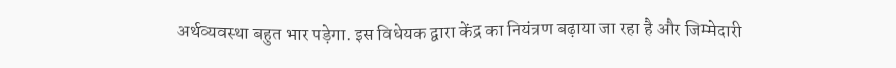अर्थव्यवस्था बहुत भार पड़ेगा. इस विधेयक द्वारा केंद्र का नियंत्रण बढ़ाया जा रहा है और जिम्मेदारी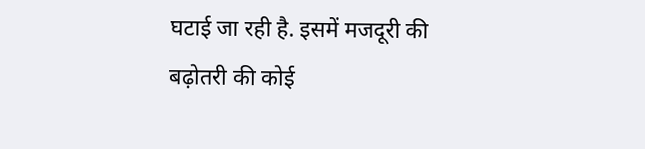घटाई जा रही है. इसमें मजदूरी की बढ़ोतरी की कोई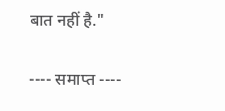बात नहीं है."

---- समाप्त ----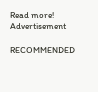Read more!
Advertisement

RECOMMENDED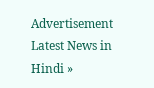Advertisement
Latest News in Hindi »